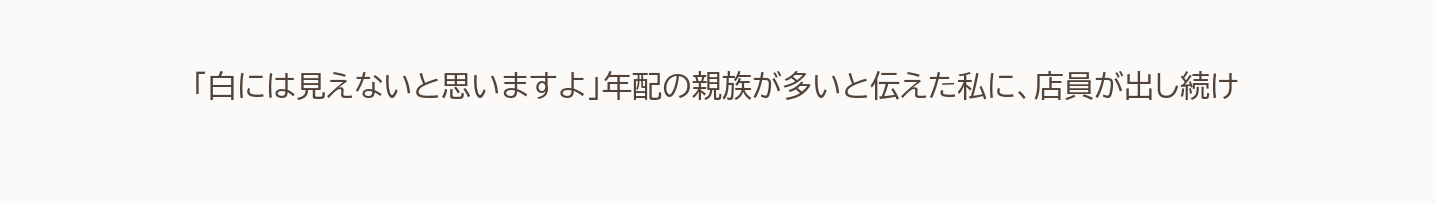「白には見えないと思いますよ」年配の親族が多いと伝えた私に、店員が出し続け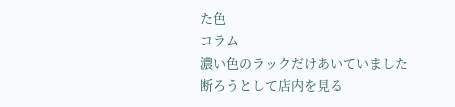た色
コラム
濃い色のラックだけあいていました
断ろうとして店内を見る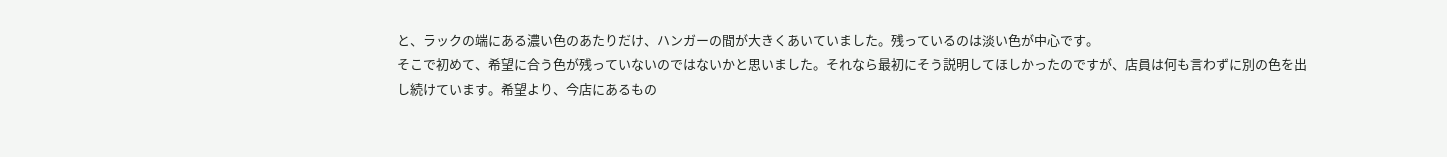と、ラックの端にある濃い色のあたりだけ、ハンガーの間が大きくあいていました。残っているのは淡い色が中心です。
そこで初めて、希望に合う色が残っていないのではないかと思いました。それなら最初にそう説明してほしかったのですが、店員は何も言わずに別の色を出し続けています。希望より、今店にあるもの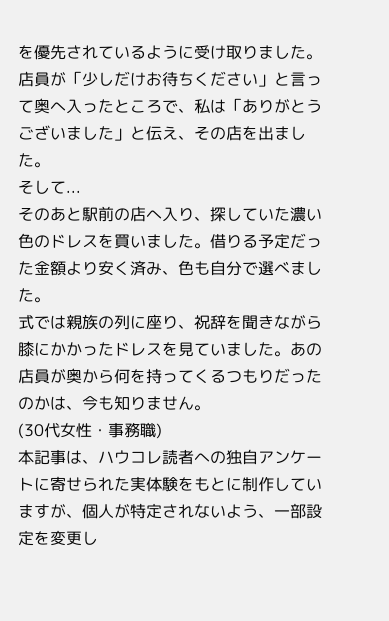を優先されているように受け取りました。
店員が「少しだけお待ちください」と言って奥へ入ったところで、私は「ありがとうございました」と伝え、その店を出ました。
そして...
そのあと駅前の店へ入り、探していた濃い色のドレスを買いました。借りる予定だった金額より安く済み、色も自分で選べました。
式では親族の列に座り、祝辞を聞きながら膝にかかったドレスを見ていました。あの店員が奥から何を持ってくるつもりだったのかは、今も知りません。
(30代女性・事務職)
本記事は、ハウコレ読者への独自アンケートに寄せられた実体験をもとに制作していますが、個人が特定されないよう、一部設定を変更し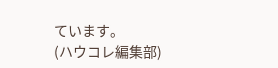ています。
(ハウコレ編集部)